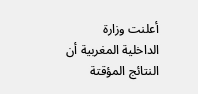أعلنت وزارة الداخلية المغربية أن النتائج المؤقتة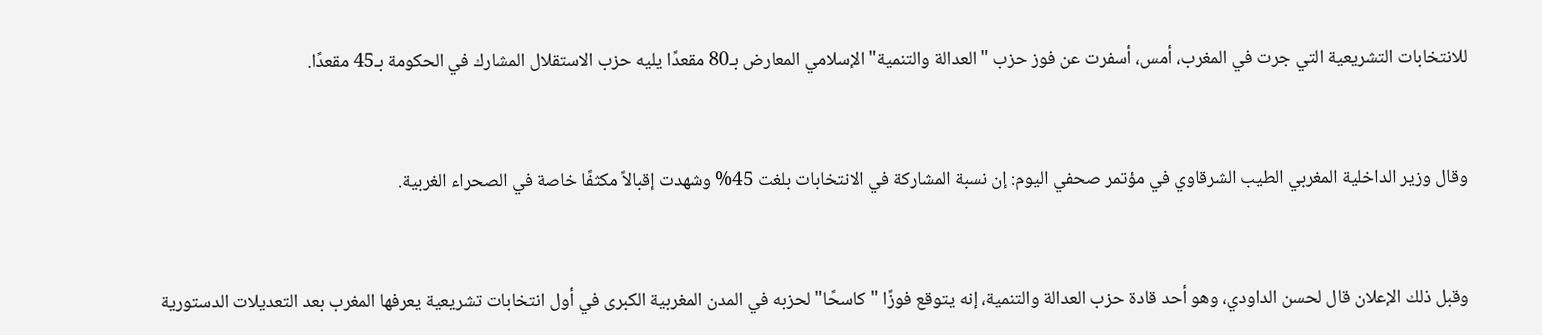للانتخابات التشريعية التي جرت في المغرب، أمس، أسفرت عن فوز حزب "العدالة والتنمية" الإسلامي المعارض بـ80 مقعدًا يليه حزب الاستقلال المشارك في الحكومة بـ45 مقعدًا.



وقال وزير الداخلية المغربي الطيب الشرقاوي في مؤتمر صحفي اليوم: إن نسبة المشاركة في الانتخابات بلغت 45% وشهدت إقبالاً مكثفًا خاصة في الصحراء الغربية.



وقبل ذلك الإعلان قال لحسن الداودي، وهو أحد قادة حزب العدالة والتنمية، إنه يتوقع فوزًا "كاسحًا" لحزبه في المدن المغربية الكبرى في أول انتخابات تشريعية يعرفها المغرب بعد التعديلات الدستورية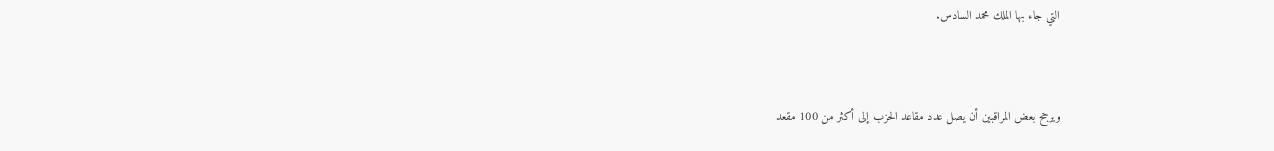التي جاء بها الملك محمد السادس.



ويرجح بعض المراقبين أن يصل عدد مقاعد الحزب إلى أكثر من 100 مقعد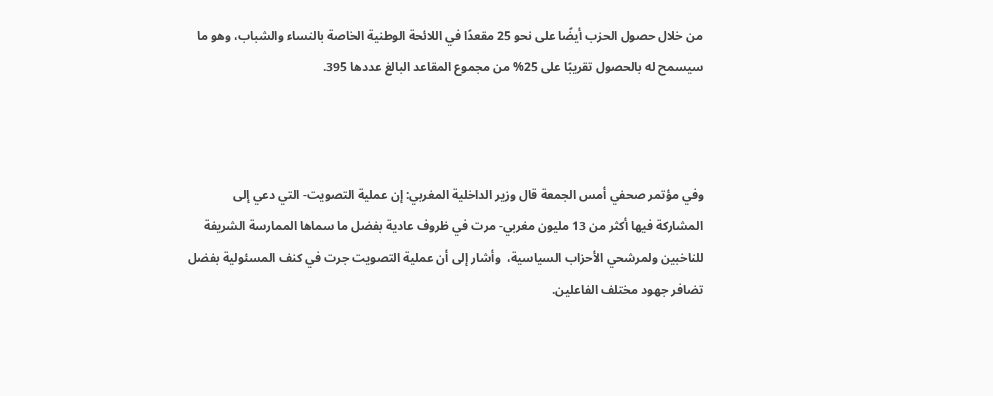من خلال حصول الحزب أيضًا على نحو 25 مقعدًا في اللائحة الوطنية الخاصة بالنساء والشباب، وهو ما سيسمح له بالحصول تقريبًا على 25% من مجموع المقاعد البالغ عددها 395.



وفي مؤتمر صحفي أمس الجمعة قال وزير الداخلية المغربي: إن عملية التصويت- التي دعي إلى المشاركة فيها أكثر من 13 مليون مغربي- مرت في ظروف عادية بفضل ما سماها الممارسة الشريفة للناخبين ولمرشحي الأحزاب السياسية،  وأشار إلى أن عملية التصويت جرت في كنف المسئولية بفضل تضافر جهود مختلف الفاعلين.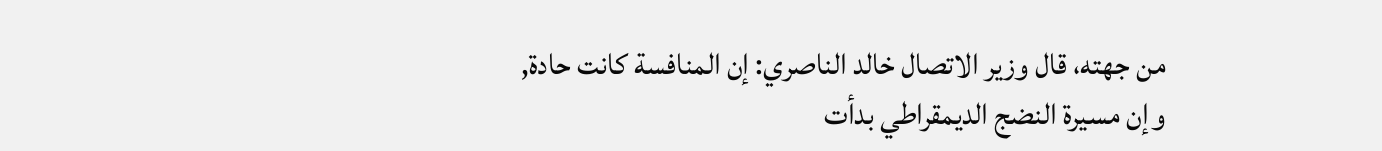من جهته، قال وزير الاتصال خالد الناصري: إن المنافسة كانت حادة, وإن مسيرة النضج الديمقراطي بدأت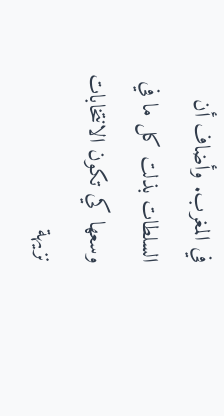في المغرب. وأضاف أن السلطات بذلت كل ما في وسعها كي تكون الانتخابات نزيهة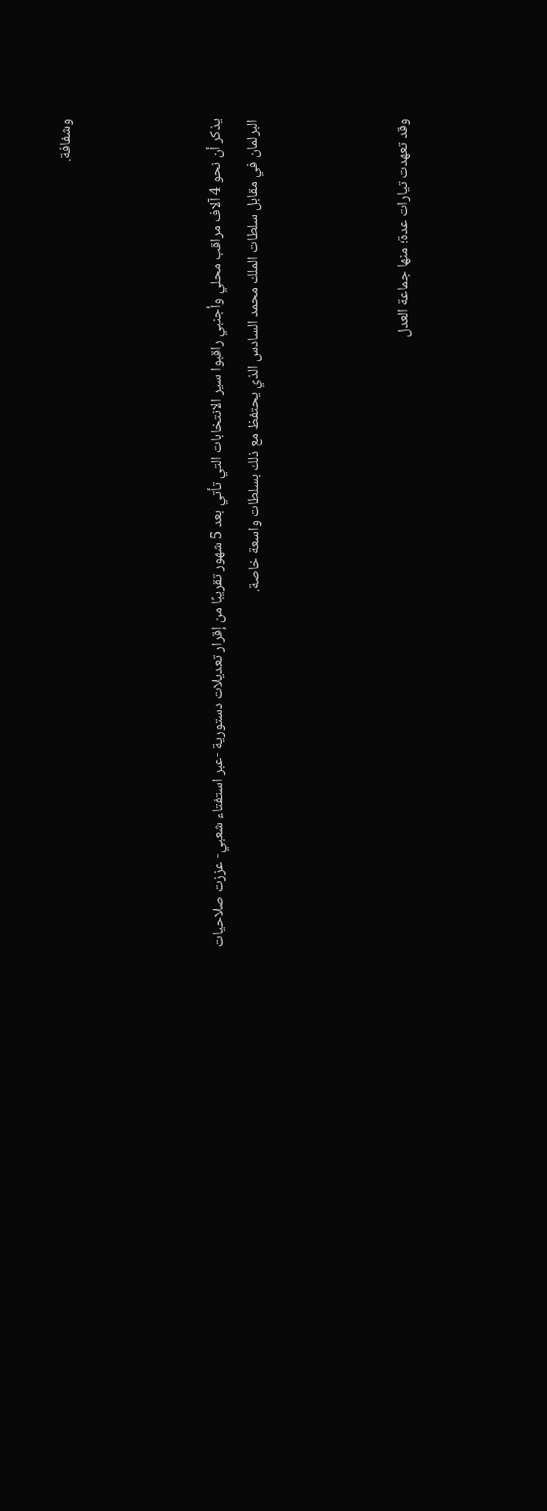وشفافة.



يذكر أن نحو 4 آلاف مراقب محلي وأجنبي راقبوا سير الانتخابات التي تأتي بعد 5 شهور تقريبًا من إقرار تعديلات دستورية -عبر استفتاء شعبي- عززت صلاحيات البرلمان في مقابل سلطات الملك محمد السادس الذي يحتفظ مع ذلك بسلطات واسعة خاصة.



وقد تعهدت تيارات عدة؛ منها جماعة العدل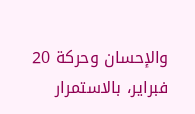والإحسان وحركة 20 فبراير، بالاستمرار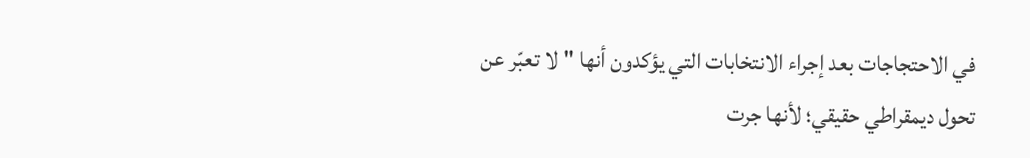في الاحتجاجات بعد إجراء الانتخابات التي يؤكدون أنها "لا تعبّر عن تحول ديمقراطي حقيقي؛ لأنها جرت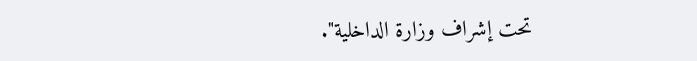تحت إشراف وزارة الداخلية".